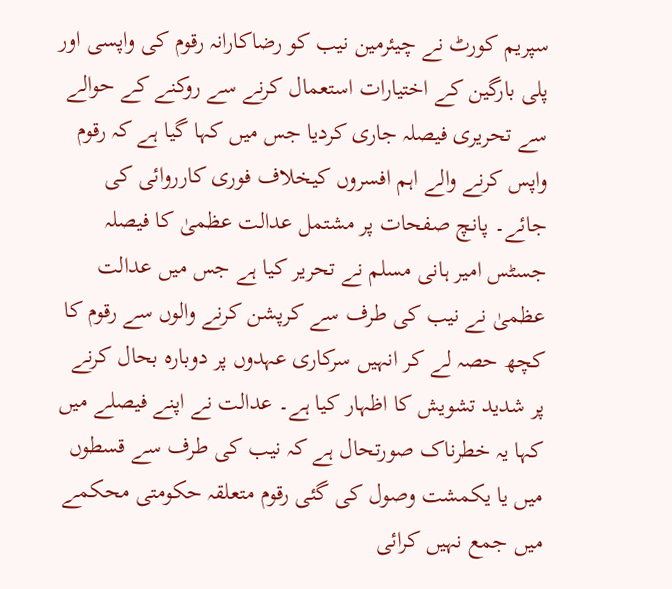سپریم کورٹ نے چیئرمین نیب کو رضاکارانہ رقوم کی واپسی اور پلی بارگین کے اختیارات استعمال کرنے سے روکنے کے حوالے سے تحریری فیصلہ جاری کردیا جس میں کہا گیا ہے کہ رقوم واپس کرنے والے اہم افسروں کیخلاف فوری کارروائی کی جائے۔ پانچ صفحات پر مشتمل عدالت عظمیٰ کا فیصلہ جسٹس امیر ہانی مسلم نے تحریر کیا ہے جس میں عدالت عظمیٰ نے نیب کی طرف سے کرپشن کرنے والوں سے رقوم کا کچھ حصہ لے کر انہیں سرکاری عہدوں پر دوبارہ بحال کرنے پر شدید تشویش کا اظہار کیا ہے۔ عدالت نے اپنے فیصلے میں کہا یہ خطرناک صورتحال ہے کہ نیب کی طرف سے قسطوں میں یا یکمشت وصول کی گئی رقوم متعلقہ حکومتی محکمے میں جمع نہیں کرائی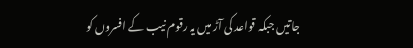جاتیں جبکہ قواعد کی آڑ میں یہ رقوم نیب کے افسروں کو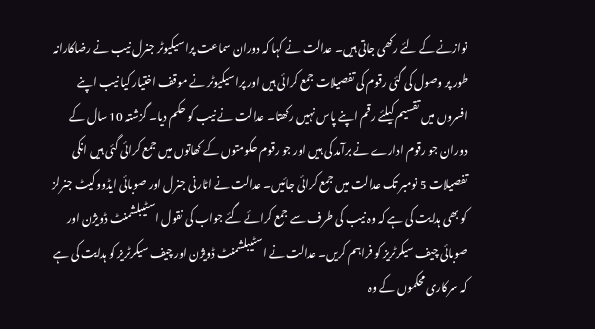نوازنے کے لئے رکھی جاتی ہیں۔ عدالت نے کہا کہ دوران سماعت پراسیکیوٹر جنرل نیب نے رضاکارانہ طور پر وصول کی گئی رقوم کی تفصیلات جمع کرائی ہیں اور پراسیکیوٹر نے موقف اختیار کیا نیب اپنے افسروں میں تقسیم کیلئے رقم اپنے پاس نہیں رکھتا۔ عدالت نے نیب کو حکم دیا۔ گزشتہ 10 سال کے دوران جو رقوم ادارے نے برآمد کی ہیں اور جو رقوم حکومتوں کے کھاتوں میں جمع کرائی گئی ہیں انکی تفصیلات 5 نومبر تک عدالت میں جمع کرائی جائیں۔ عدالت نے اٹارنی جنرل اور صوبائی ایڈووکیٹ جنرلز کو بھی ہدایت کی ہے کہ وہ نیب کی طرف سے جمع کرائے گئے جواب کی نقول اسٹیبلشمنٹ ڈویژن اور صوبائی چیف سیکرٹریز کو فراہم کریں۔ عدالت نے اسٹیبلشمنٹ ڈویژن اور چیف سیکرٹریز کو ہدایت کی ہے کہ سرکاری محکموں کے وہ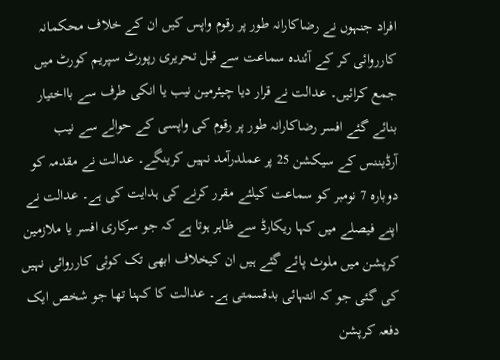افراد جنہوں نے رضاکارانہ طور پر رقوم واپس کیں ان کے خلاف محکمانہ کارروائی کر کے آئندہ سماعت سے قبل تحریری رپورٹ سپریم کورٹ میں جمع کرائیں۔ عدالت نے قرار دیا چیئرمین نیب یا انکی طرف سے بااختیار بنائے گئے افسر رضاکارانہ طور پر رقوم کی واپسی کے حوالے سے نیب آرڈیننس کے سیکشن 25 پر عملدرآمد نہیں کرینگے۔ عدالت نے مقدمہ کو دوبارہ 7 نومبر کو سماعت کیلئے مقرر کرنے کی ہدایت کی ہے۔ عدالت نے اپنے فیصلے میں کہا ریکارڈ سے ظاہر ہوتا ہے کہ جو سرکاری افسر یا ملازمین کرپشن میں ملوث پائے گئے ہیں ان کیخلاف ابھی تک کوئی کارروائی نہیں کی گئی جو کہ انتہائی بدقسمتی ہے۔ عدالت کا کہنا تھا جو شخص ایک دفعہ کرپشن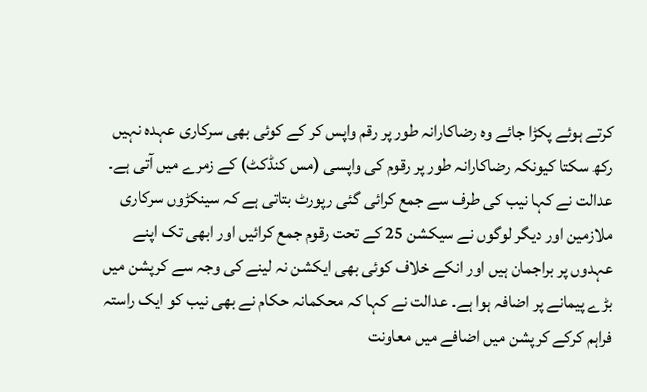کرتے ہوئے پکڑا جائے وہ رضاکارانہ طور پر رقم واپس کر کے کوئی بھی سرکاری عہدہ نہیں رکھ سکتا کیونکہ رضاکارانہ طور پر رقوم کی واپسی (مس کنڈکٹ) کے زمرے میں آتی ہے۔ عدالت نے کہا نیب کی طرف سے جمع کرائی گئی رپورٹ بتاتی ہے کہ سینکڑوں سرکاری ملازمین اور دیگر لوگوں نے سیکشن 25 کے تحت رقوم جمع کرائیں اور ابھی تک اپنے عہدوں پر براجمان ہیں اور انکے خلاف کوئی بھی ایکشن نہ لینے کی وجہ سے کرپشن میں بڑے پیمانے پر اضافہ ہوا ہے۔ عدالت نے کہا کہ محکمانہ حکام نے بھی نیب کو ایک راستہ فراہم کرکے کرپشن میں اضافے میں معاونت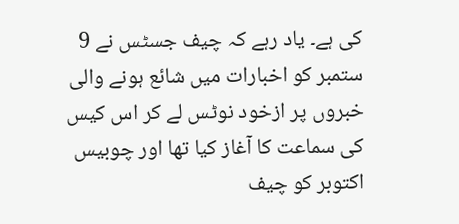کی ہے۔ یاد رہے کہ چیف جسٹس نے 9 ستمبر کو اخبارات میں شائع ہونے والی خبروں پر ازخود نوٹس لے کر اس کیس کی سماعت کا آغاز کیا تھا اور چوبیس اکتوبر کو چیف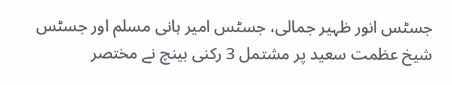جسٹس انور ظہیر جمالی، جسٹس امیر ہانی مسلم اور جسٹس شیخ عظمت سعید پر مشتمل 3 رکنی بینچ نے مختصر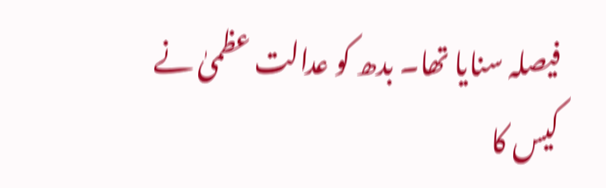فیصلہ سنایا تھا۔ بدھ کو عدالت عظمیٰ نے کیس کا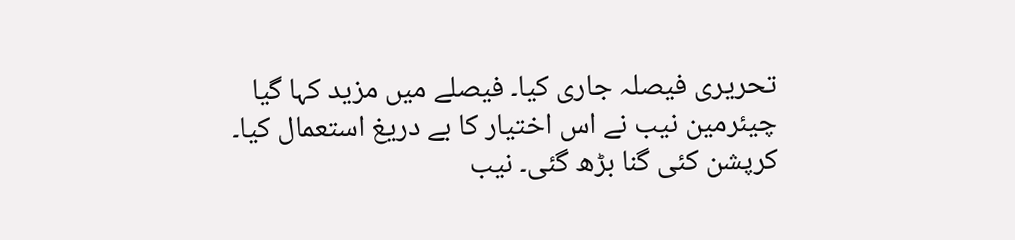تحریری فیصلہ جاری کیا۔ فیصلے میں مزید کہا گیا چیئرمین نیب نے اس اختیار کا بے دریغ استعمال کیا۔ کرپشن کئی گنا بڑھ گئی۔ نیب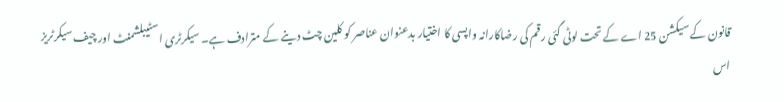قانون کے سیکشن 25 اے کے تحت لوٹی گئی رقم کی رضاکارانہ واپسی کا اختیار بدعنوان عناصر کو کلین چٹ دینے کے مترادف ہے۔ سیکرٹری اسٹیبلشمنٹ اور چیف سیکرٹریز اس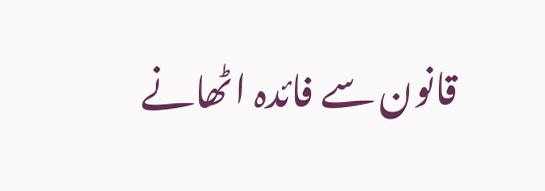قانون سے فائدہ اٹھانے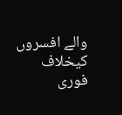والے افسروں کیخلاف فوری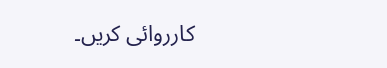کارروائی کریں۔